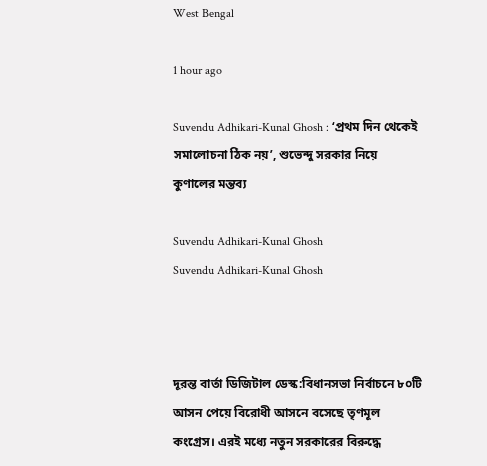West Bengal

1 hour ago

Suvendu Adhikari-Kunal Ghosh : ‘প্রথম দিন থেকেই সমালোচনা ঠিক নয়’, শুভেন্দু সরকার নিয়ে কুণালের মন্তব্য

Suvendu Adhikari-Kunal Ghosh
Suvendu Adhikari-Kunal Ghosh



দূরন্ত বার্তা ডিজিটাল ডেস্ক:বিধানসভা নির্বাচনে ৮০টি আসন পেয়ে বিরোধী আসনে বসেছে তৃণমূল কংগ্রেস। এরই মধ্যে নতুন সরকারের বিরুদ্ধে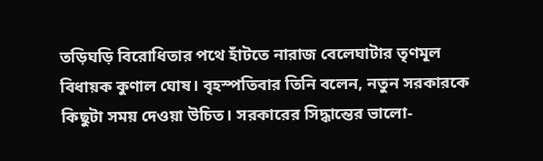তড়িঘড়ি বিরোধিতার পথে হাঁটতে নারাজ বেলেঘাটার তৃণমূল বিধায়ক কুণাল ঘোষ। বৃহস্পতিবার তিনি বলেন, নতুন সরকারকে কিছুটা সময় দেওয়া উচিত। সরকারের সিদ্ধান্তের ভালো-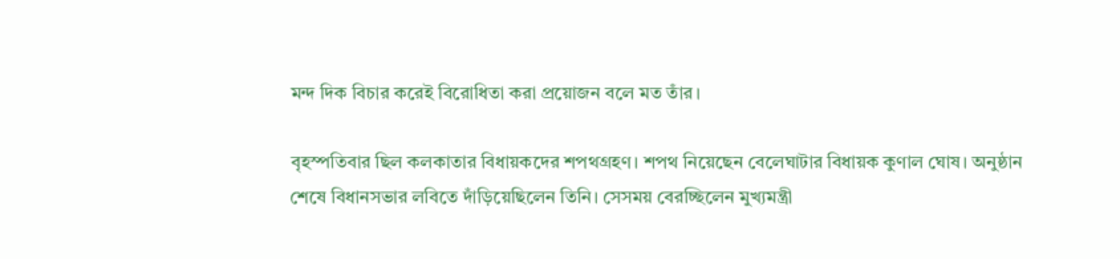মন্দ দিক বিচার করেই বিরোধিতা করা প্রয়োজন বলে মত তাঁর।

বৃহস্পতিবার ছিল কলকাতার বিধায়কদের শপথগ্রহণ। শপথ নিয়েছেন বেলেঘাটার বিধায়ক কুণাল ঘোষ। অনুষ্ঠান শেষে বিধানসভার লবিতে দাঁড়িয়েছিলেন তিনি। সেসময় বেরচ্ছিলেন মুখ্যমন্ত্রী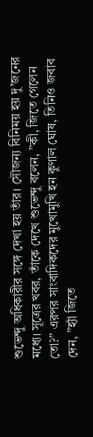শুভেন্দু অধিকারীর সঙ্গে দেখা হয় তাঁর। সৌজন্য বিনিময় হয় দু’জনের মধ্যে। সূত্রের খবর, তাঁকে দেখে শুভেন্দু বলেন, ”কী, জিতে গেলেন তো?” এরপর সাংবাদিকদের মুখোমুখি হন কুণাল ঘোষ, তিনিও জবাব দেন, ”হ্যাঁ জিতে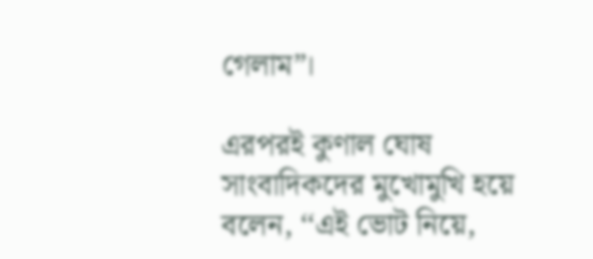গেলাম”।

এরপরই কুণাল ঘোষ সাংবাদিকদের মুখোমুখি হয়ে বলেন, ‘‘এই ভোট নিয়ে,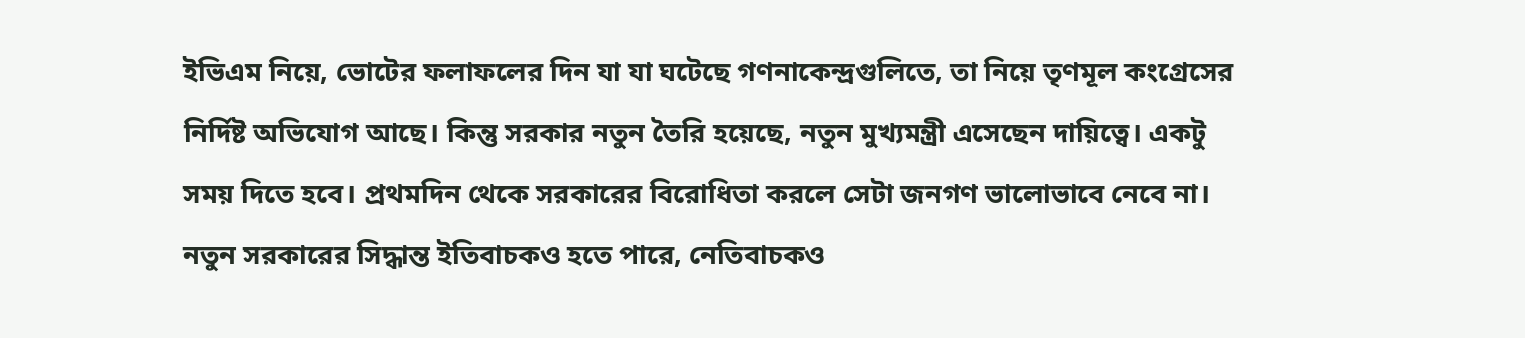ইভিএম নিয়ে, ভোটের ফলাফলের দিন যা যা ঘটেছে গণনাকেন্দ্রগুলিতে, তা নিয়ে তৃণমূল কংগ্রেসের নির্দিষ্ট অভিযোগ আছে। কিন্তু সরকার নতুন তৈরি হয়েছে, নতুন মুখ্যমন্ত্রী এসেছেন দায়িত্বে। একটু সময় দিতে হবে। প্রথমদিন থেকে সরকারের বিরোধিতা করলে সেটা জনগণ ভালোভাবে নেবে না। নতুন সরকারের সিদ্ধান্ত ইতিবাচকও হতে পারে, নেতিবাচকও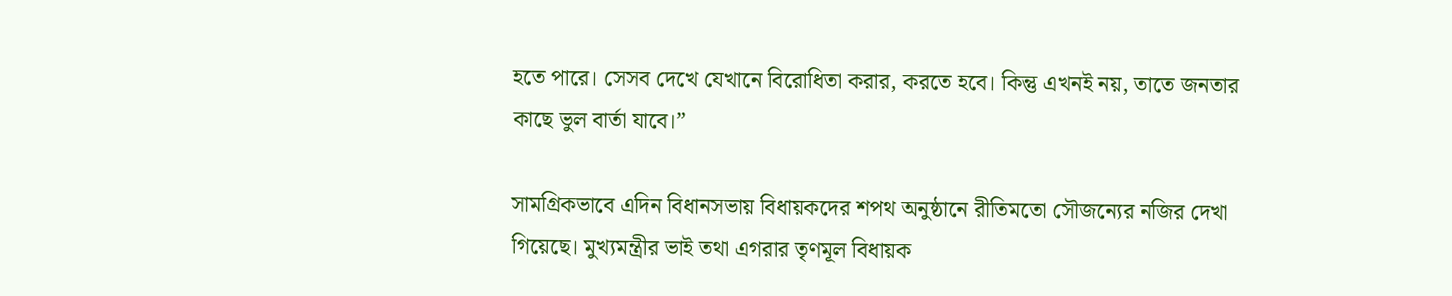হতে পারে। সেসব দেখে যেখানে বিরোধিতা করার, করতে হবে। কিন্তু এখনই নয়, তাতে জনতার কাছে ভুল বার্তা যাবে।”

সামগ্রিকভাবে এদিন বিধানসভায় বিধায়কদের শপথ অনুষ্ঠানে রীতিমতো সৌজন্যের নজির দেখা গিয়েছে। মুখ্যমন্ত্রীর ভাই তথা এগরার তৃণমূল বিধায়ক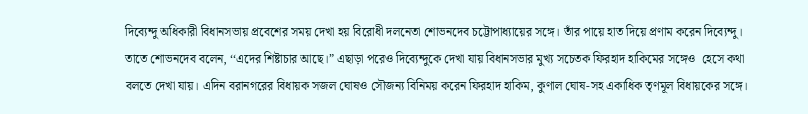দিব্যেন্দু অধিকারী বিধানসভায় প্রবেশের সময় দেখা হয় বিরোধী দলনেতা শোভনদেব চট্টোপাধ্যায়ের সঙ্গে। তাঁর পায়ে হাত দিয়ে প্রণাম করেন দিব্যেন্দু। তাতে শোভনদেব বলেন, ‘‘এদের শিষ্টাচার আছে।” এছাড়া পরেও দিব্যেন্দুকে দেখা যায় বিধানসভার মুখ্য সচেতক ফিরহাদ হাকিমের সঙ্গেও  হেসে কথা বলতে দেখা যায়। এদিন বরানগরের বিধায়ক সজল ঘোষও সৌজন্য বিনিময় করেন ফিরহাদ হাকিম, কুণাল ঘোষ-সহ একাধিক তৃণমূল বিধায়কের সঙ্গে।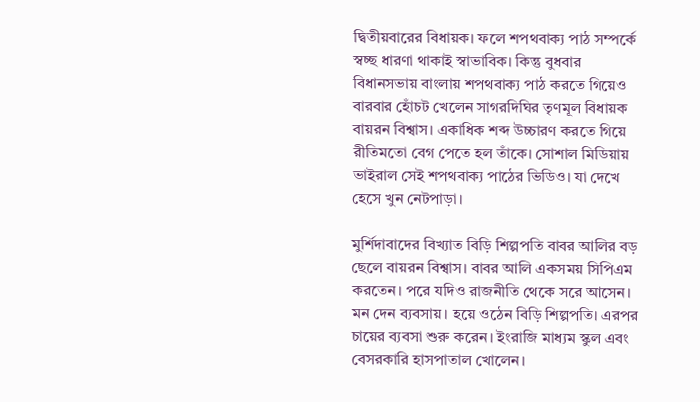দ্বিতীয়বারের বিধায়ক। ফলে শপথবাক্য পাঠ সম্পর্কে স্বচ্ছ ধারণা থাকাই স্বাভাবিক। কিন্তু বুধবার বিধানসভায় বাংলায় শপথবাক্য পাঠ করতে গিয়েও বারবার হোঁচট খেলেন সাগরদিঘির তৃণমূল বিধায়ক বায়রন বিশ্বাস। একাধিক শব্দ উচ্চারণ করতে গিয়ে রীতিমতো বেগ পেতে হল তাঁকে। সোশাল মিডিয়ায় ভাইরাল সেই শপথবাক্য পাঠের ভিডিও। যা দেখে হেসে খুন নেটপাড়া।

মুর্শিদাবাদের বিখ্যাত বিড়ি শিল্পপতি বাবর আলির বড় ছেলে বায়রন বিশ্বাস। বাবর আলি একসময় সিপিএম করতেন। পরে যদিও রাজনীতি থেকে সরে আসেন। মন দেন ব্যবসায়। হয়ে ওঠেন বিড়ি শিল্পপতি। এরপর চায়ের ব্যবসা শুরু করেন। ইংরাজি মাধ্যম স্কুল এবং বেসরকারি হাসপাতাল খোলেন।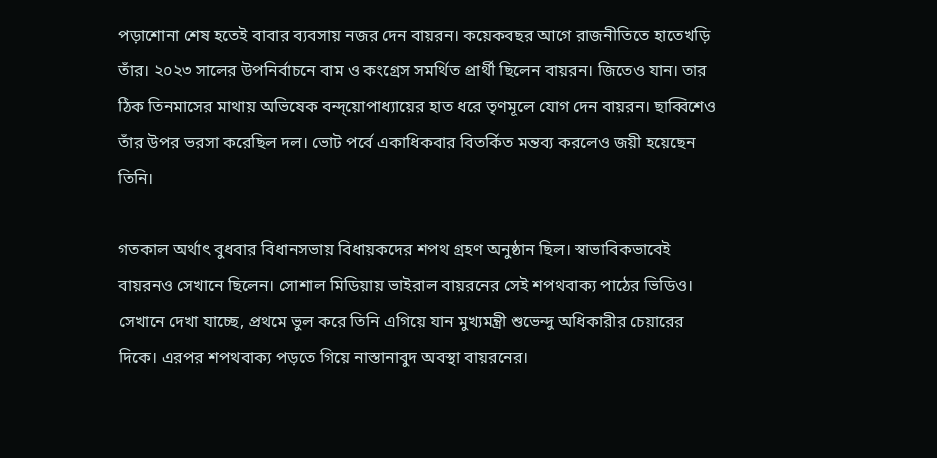পড়াশোনা শেষ হতেই বাবার ব্যবসায় নজর দেন বায়রন। কয়েকবছর আগে রাজনীতিতে হাতেখড়ি তাঁর। ২০২৩ সালের উপনির্বাচনে বাম ও কংগ্রেস সমর্থিত প্রার্থী ছিলেন বায়রন। জিতেও যান। তার ঠিক তিনমাসের মাথায় অভিষেক বন্দ্য়োপাধ্যায়ের হাত ধরে তৃণমূলে যোগ দেন বায়রন। ছাব্বিশেও তাঁর উপর ভরসা করেছিল দল। ভোট পর্বে একাধিকবার বিতর্কিত মন্তব্য করলেও জয়ী হয়েছেন তিনি।

গতকাল অর্থাৎ বুধবার বিধানসভায় বিধায়কদের শপথ গ্রহণ অনুষ্ঠান ছিল। স্বাভাবিকভাবেই বায়রনও সেখানে ছিলেন। সোশাল মিডিয়ায় ভাইরাল বায়রনের সেই শপথবাক্য পাঠের ভিডিও। সেখানে দেখা যাচ্ছে, প্রথমে ভুল করে তিনি এগিয়ে যান মুখ্যমন্ত্রী শুভেন্দু অধিকারীর চেয়ারের দিকে। এরপর শপথবাক্য পড়তে গিয়ে নাস্তানাবুদ অবস্থা বায়রনের।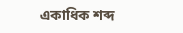একাধিক শব্দ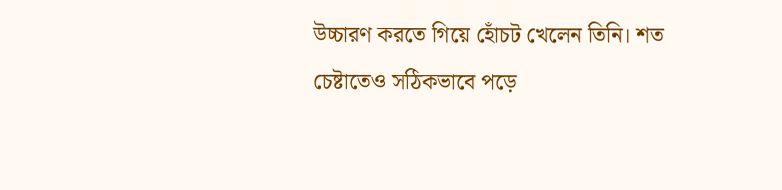উচ্চারণ করতে গিয়ে হোঁচট খেলেন তিনি। শত চেষ্টাতেও সঠিকভাবে পড়ে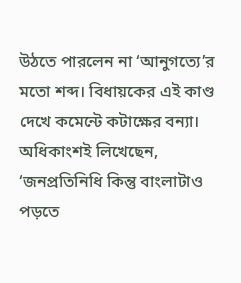উঠতে পারলেন না ‘আনুগত্যে’র মতো শব্দ। বিধায়কের এই কাণ্ড দেখে কমেন্টে কটাক্ষের বন্যা। অধিকাংশই লিখেছেন, ‘জনপ্রতিনিধি কিন্তু বাংলাটাও পড়তে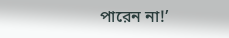পারেন না!’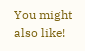You might also like!